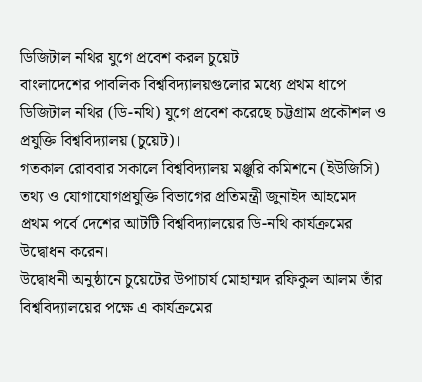ডিজিটাল নথির যুগে প্রবেশ করল চুয়েট
বাংলাদেশের পাবলিক বিশ্ববিদ্যালয়গুলোর মধ্যে প্রথম ধাপে ডিজিটাল নথির (ডি-নথি) যুগে প্রবেশ করেছে চট্টগ্রাম প্রকৌশল ও প্রযুক্তি বিশ্ববিদ্যালয় (চুয়েট)।
গতকাল রোববার সকালে বিশ্ববিদ্যালয় মঞ্জুরি কমিশনে (ইউজিসি) তথ্য ও যোগাযোগপ্রযুক্তি বিভাগের প্রতিমন্ত্রী জুনাইদ আহমেদ প্রথম পর্বে দেশের আটটি বিশ্ববিদ্যালয়ের ডি-নথি কার্যক্রমের উদ্বোধন করেন।
উদ্বোধনী অনুষ্ঠানে চুয়েটের উপাচার্য মোহাম্মদ রফিকুল আলম তাঁর বিশ্ববিদ্যালয়ের পক্ষে এ কার্যক্রমের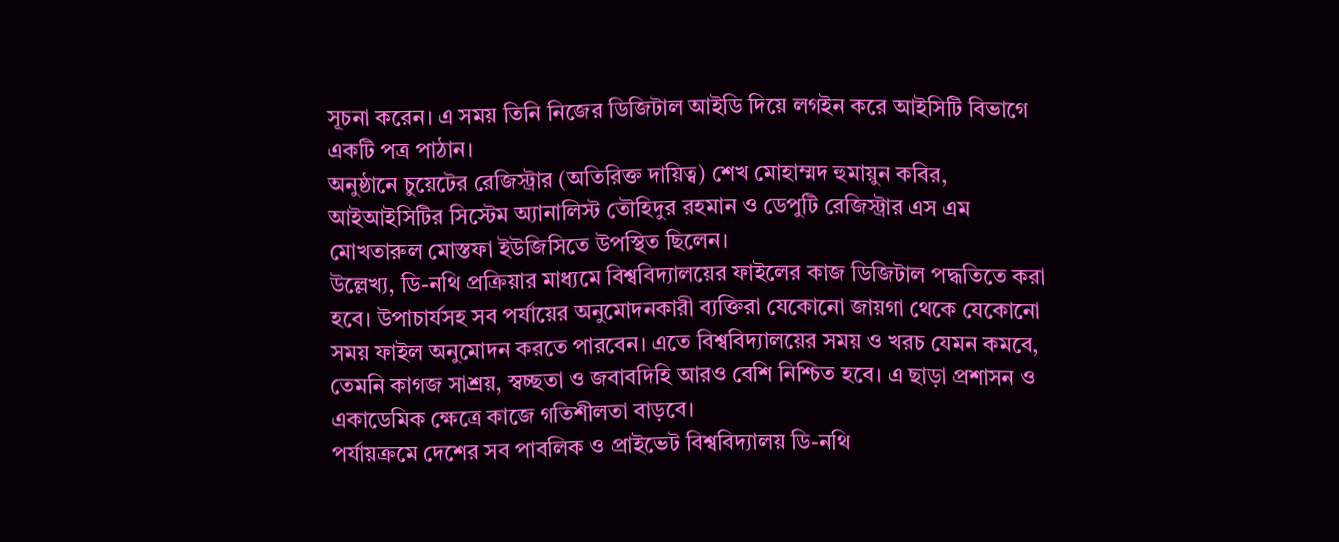সূচনা করেন। এ সময় তিনি নিজের ডিজিটাল আইডি দিয়ে লগইন করে আইসিটি বিভাগে একটি পত্র পাঠান।
অনুষ্ঠানে চুয়েটের রেজিস্ট্রার (অতিরিক্ত দায়িত্ব) শেখ মোহাম্মদ হুমায়ুন কবির, আইআইসিটির সিস্টেম অ্যানালিস্ট তৌহিদুর রহমান ও ডেপুটি রেজিস্ট্রার এস এম মোখতারুল মোস্তফা ইউজিসিতে উপস্থিত ছিলেন।
উল্লেখ্য, ডি-নথি প্রক্রিয়ার মাধ্যমে বিশ্ববিদ্যালয়ের ফাইলের কাজ ডিজিটাল পদ্ধতিতে করা হবে। উপাচার্যসহ সব পর্যায়ের অনুমোদনকারী ব্যক্তিরা যেকোনো জায়গা থেকে যেকোনো সময় ফাইল অনুমোদন করতে পারবেন। এতে বিশ্ববিদ্যালয়ের সময় ও খরচ যেমন কমবে, তেমনি কাগজ সাশ্রয়, স্বচ্ছতা ও জবাবদিহি আরও বেশি নিশ্চিত হবে। এ ছাড়া প্রশাসন ও একাডেমিক ক্ষেত্রে কাজে গতিশীলতা বাড়বে।
পর্যায়ক্রমে দেশের সব পাবলিক ও প্রাইভেট বিশ্ববিদ্যালয় ডি-নথি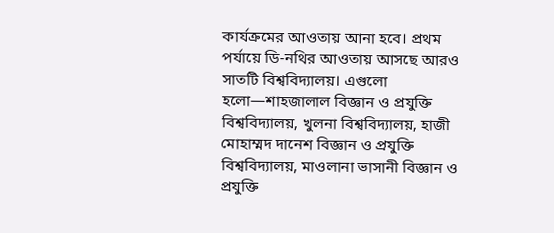কার্যক্রমের আওতায় আনা হবে। প্রথম পর্যায়ে ডি-নথির আওতায় আসছে আরও সাতটি বিশ্ববিদ্যালয়। এগুলো হলো—শাহজালাল বিজ্ঞান ও প্রযুক্তি বিশ্ববিদ্যালয়, খুলনা বিশ্ববিদ্যালয়, হাজী মোহাম্মদ দানেশ বিজ্ঞান ও প্রযুক্তি বিশ্ববিদ্যালয়, মাওলানা ভাসানী বিজ্ঞান ও প্রযুক্তি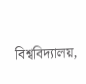বিশ্ববিদ্যালয়,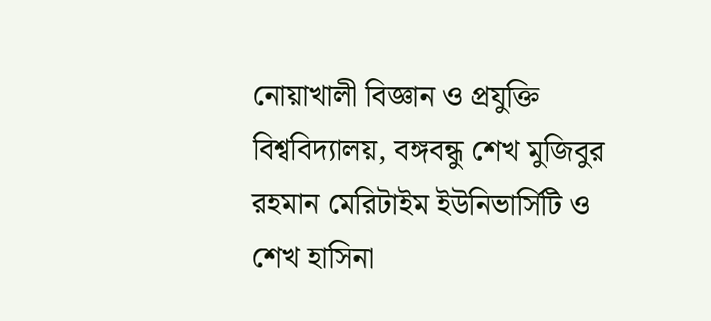নোয়াখালী বিজ্ঞান ও প্রযুক্তি বিশ্ববিদ্যালয়, বঙ্গবন্ধু শেখ মুজিবুর রহমান মেরিটাইম ইউনিভার্সিটি ও শেখ হাসিনা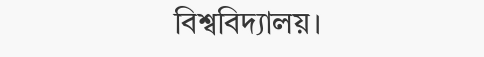বিশ্ববিদ্যালয়।